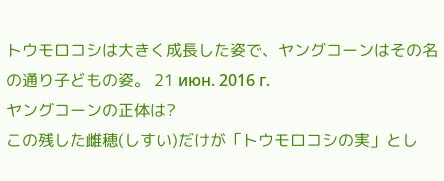トウモロコシは大きく成長した姿で、ヤングコーンはその名の通り子どもの姿。 21 июн. 2016 г.
ヤングコーンの正体は?
この残した雌穂(しすい)だけが「トウモロコシの実」とし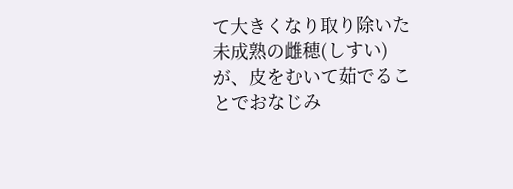て大きくなり取り除いた未成熟の雌穂(しすい)が、皮をむいて茹でることでおなじみ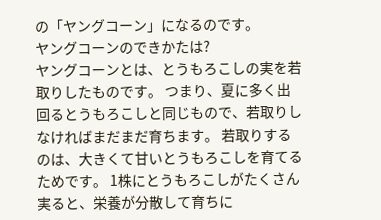の「ヤングコーン」になるのです。
ヤングコーンのできかたは?
ヤングコーンとは、とうもろこしの実を若取りしたものです。 つまり、夏に多く出回るとうもろこしと同じもので、若取りしなければまだまだ育ちます。 若取りするのは、大きくて甘いとうもろこしを育てるためです。 1株にとうもろこしがたくさん実ると、栄養が分散して育ちに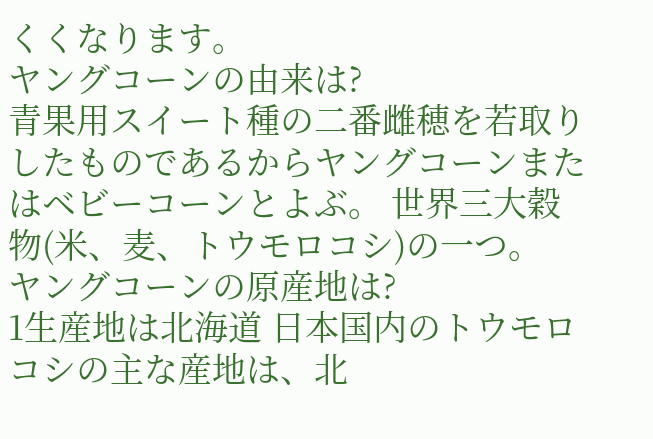くくなります。
ヤングコーンの由来は?
青果用スイート種の二番雌穂を若取りしたものであるからヤングコーンまたはベビーコーンとよぶ。 世界三大穀物(米、麦、トウモロコシ)の一つ。
ヤングコーンの原産地は?
1生産地は北海道 日本国内のトウモロコシの主な産地は、北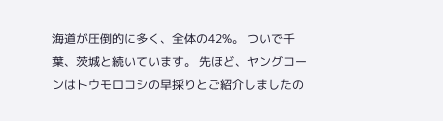海道が圧倒的に多く、全体の42%。 ついで千葉、茨城と続いています。 先ほど、ヤングコーンはトウモロコシの早採りとご紹介しましたの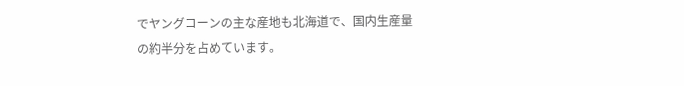でヤングコーンの主な産地も北海道で、国内生産量の約半分を占めています。